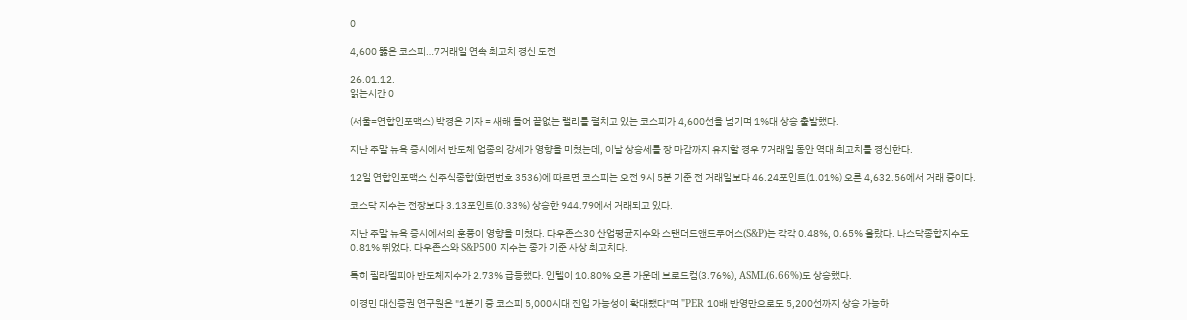0

4,600 뚫은 코스피…7거래일 연속 최고치 경신 도전

26.01.12.
읽는시간 0

(서울=연합인포맥스) 박경은 기자 = 새해 들어 끝없는 랠리를 펼치고 있는 코스피가 4,600선을 넘기며 1%대 상승 출발했다.

지난 주말 뉴욕 증시에서 반도체 업종의 강세가 영향을 미쳤는데, 이날 상승세를 장 마감까지 유지할 경우 7거래일 동안 역대 최고치를 경신한다.

12일 연합인포맥스 신주식종합(화면번호 3536)에 따르면 코스피는 오전 9시 5분 기준 전 거래일보다 46.24포인트(1.01%) 오른 4,632.56에서 거래 중이다.

코스닥 지수는 전장보다 3.13포인트(0.33%) 상승한 944.79에서 거래되고 있다.

지난 주말 뉴욕 증시에서의 훈풍이 영향을 미쳤다. 다우존스30 산업평균지수와 스탠더드앤드푸어스(S&P)는 각각 0.48%, 0.65% 올랐다. 나스닥종합지수도 0.81% 뛰었다. 다우존스와 S&P500 지수는 종가 기준 사상 최고치다.

특히 필라델피아 반도체지수가 2.73% 급등했다. 인텔이 10.80% 오른 가운데 브로드컴(3.76%), ASML(6.66%)도 상승했다.

이경민 대신증권 연구원은 "1분기 중 코스피 5,000시대 진입 가능성이 확대됐다"며 "PER 10배 반영만으로도 5,200선까지 상승 가능하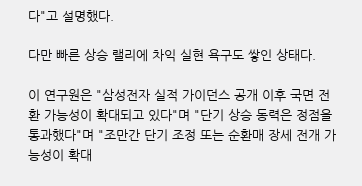다"고 설명했다.

다만 빠른 상승 랠리에 차익 실현 욕구도 쌓인 상태다.

이 연구원은 "삼성전자 실적 가이던스 공개 이후 국면 전환 가능성이 확대되고 있다"며 "단기 상승 동력은 정점을 통과했다"며 "조만간 단기 조정 또는 순환매 장세 전개 가능성이 확대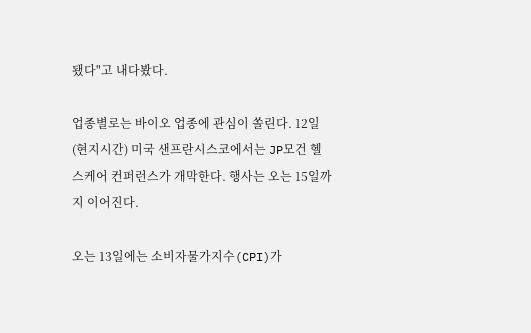됐다"고 내다봤다.

업종별로는 바이오 업종에 관심이 쏠린다. 12일(현지시간) 미국 샌프란시스코에서는 JP모건 헬스케어 컨퍼런스가 개막한다. 행사는 오는 15일까지 이어진다.

오는 13일에는 소비자물가지수(CPI)가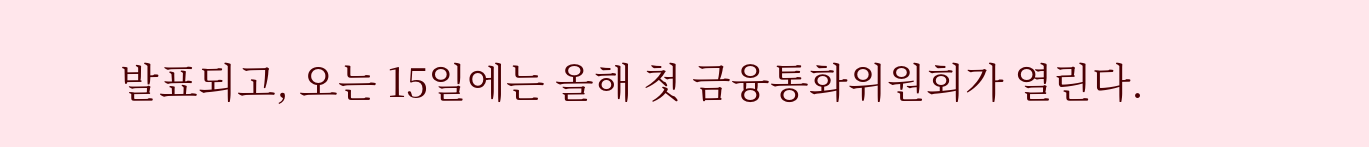발표되고, 오는 15일에는 올해 첫 금융통화위원회가 열린다.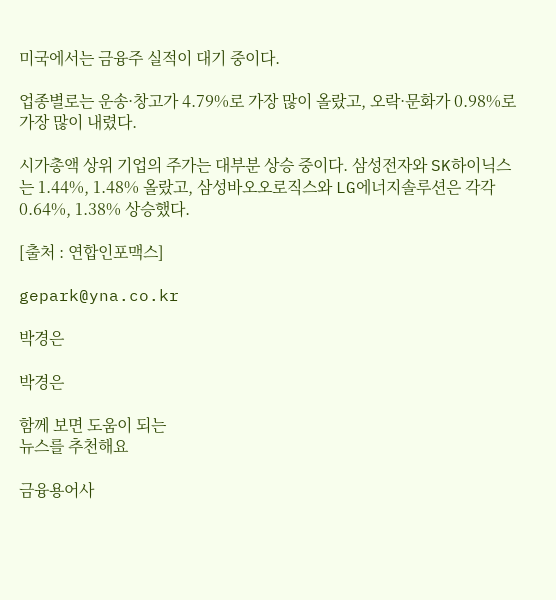미국에서는 금융주 실적이 대기 중이다.

업종별로는 운송·창고가 4.79%로 가장 많이 올랐고, 오락·문화가 0.98%로 가장 많이 내렸다.

시가총액 상위 기업의 주가는 대부분 상승 중이다. 삼성전자와 SK하이닉스는 1.44%, 1.48% 올랐고, 삼성바오오로직스와 LG에너지솔루션은 각각 0.64%, 1.38% 상승했다.

[출처 : 연합인포맥스]

gepark@yna.co.kr

박경은

박경은

함께 보면 도움이 되는
뉴스를 추천해요

금융용어사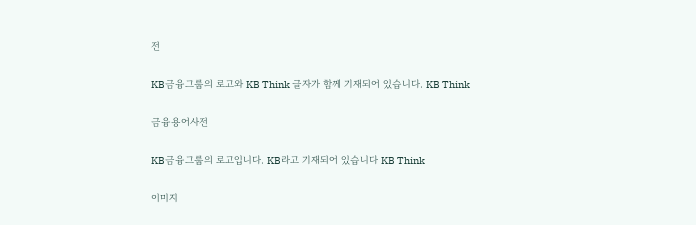전

KB금융그룹의 로고와 KB Think 글자가 함께 기재되어 있습니다. KB Think

금융용어사전

KB금융그룹의 로고입니다. KB라고 기재되어 있습니다 KB Think

이미지